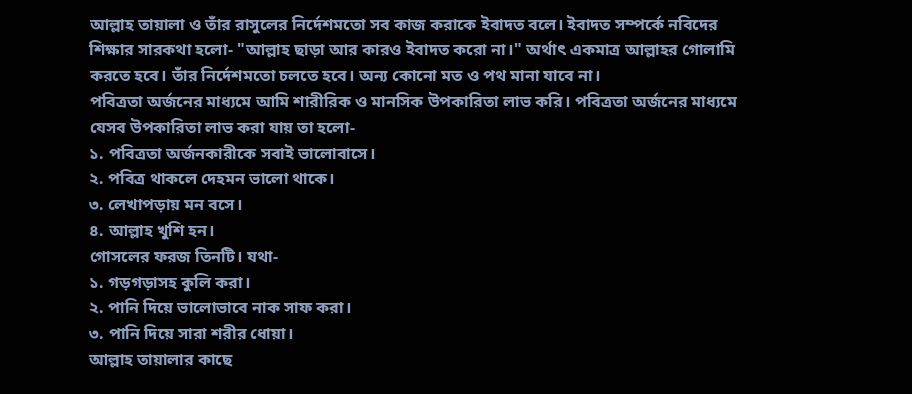আল্লাহ তায়ালা ও তাঁর রাসুলের নির্দেশমতো সব কাজ করাকে ইবাদত বলে। ইবাদত সম্পর্কে নবিদের শিক্ষার সারকথা হলো- "আল্লাহ ছাড়া আর কারও ইবাদত করো না।" অর্থাৎ একমাত্র আল্লাহর গোলামি করতে হবে। তাঁর নির্দেশমতো চলতে হবে। অন্য কোনো মত ও পথ মানা যাবে না।
পবিত্রতা অর্জনের মাধ্যমে আমি শারীরিক ও মানসিক উপকারিতা লাভ করি। পবিত্রতা অর্জনের মাধ্যমে যেসব উপকারিতা লাভ করা যায় তা হলো-
১. পবিত্রতা অর্জনকারীকে সবাই ভালোবাসে।
২. পবিত্র থাকলে দেহমন ভালো থাকে।
৩. লেখাপড়ায় মন বসে।
৪. আল্লাহ খুশি হন।
গোসলের ফরজ তিনটি। যথা-
১. গড়গড়াসহ কুলি করা।
২. পানি দিয়ে ভালোভাবে নাক সাফ করা।
৩. পানি দিয়ে সারা শরীর ধোয়া।
আল্লাহ তায়ালার কাছে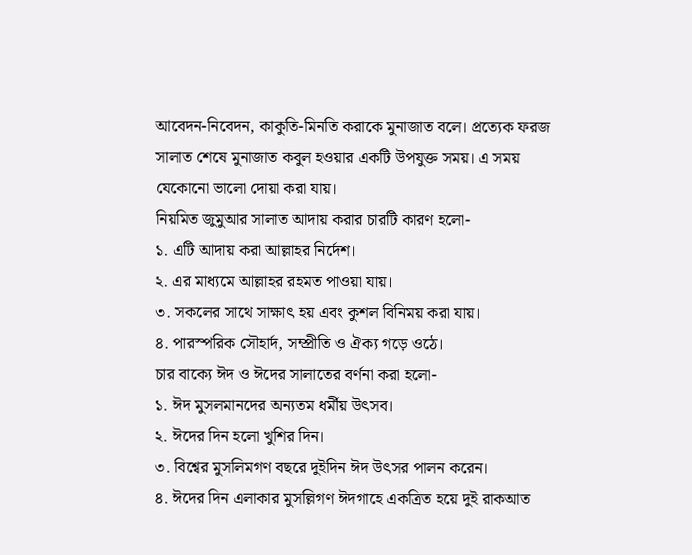আবেদন-নিবেদন, কাকুতি-মিনতি করাকে মুনাজাত বলে। প্রত্যেক ফরজ সালাত শেষে মুনাজাত কবুল হওয়ার একটি উপযুক্ত সময়। এ সময় যেকোনো ভালো দোয়া করা যায়।
নিয়মিত জুমুআর সালাত আদায় করার চারটি কারণ হলো-
১. এটি আদায় করা আল্লাহর নির্দেশ।
২. এর মাধ্যমে আল্লাহর রহমত পাওয়া যায়।
৩. সকলের সাথে সাক্ষাৎ হয় এবং কুশল বিনিময় করা যায়।
৪. পারস্পরিক সৌহার্দ, সম্প্রীতি ও ঐক্য গড়ে ওঠে।
চার বাক্যে ঈদ ও ঈদের সালাতের বর্ণনা করা হলো-
১. ঈদ মুসলমানদের অন্যতম ধর্মীয় উৎসব।
২. ঈদের দিন হলো খুশির দিন।
৩. বিশ্বের মুসলিমগণ বছরে দুইদিন ঈদ উৎসর পালন করেন।
৪. ঈদের দিন এলাকার মুসল্লিগণ ঈদগাহে একত্রিত হয়ে দুই রাকআত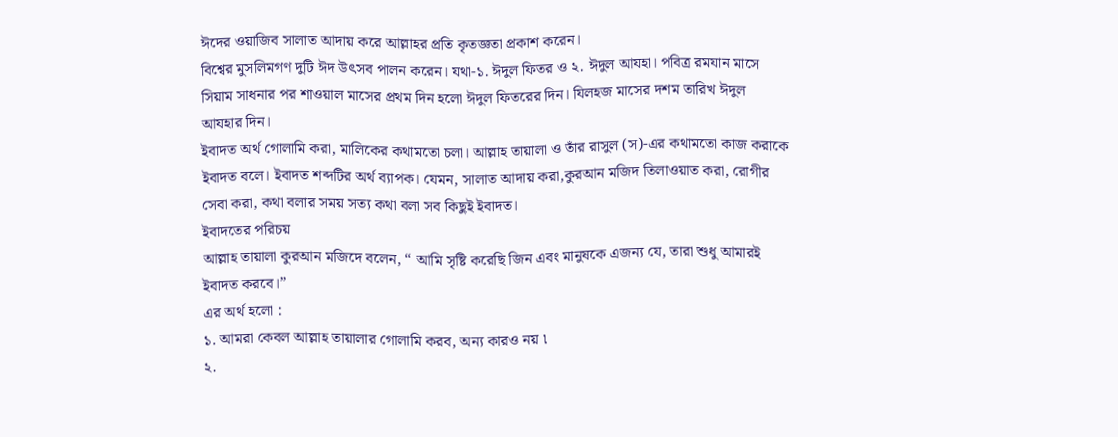ঈদের ওয়াজিব সালাত আদায় করে আল্লাহর প্রতি কৃতজ্ঞতা প্রকাশ করেন।
বিশ্বের মুসলিমগণ দুটি ঈদ উৎসব পালন করেন। যথা-১. ঈদুল ফিতর ও ২. ঈদুল আযহা। পবিত্র রমযান মাসে সিয়াম সাধনার পর শাওয়াল মাসের প্রথম দিন হলো ঈদুল ফিতরের দিন। যিলহজ মাসের দশম তারিখ ঈদুল আযহার দিন।
ইবাদত অর্থ গোলামি করা, মালিকের কথামতো চলা। আল্লাহ তায়ালা ও তাঁর রাসুল (স)-এর কথামতো কাজ করাকে ইবাদত বলে। ইবাদত শব্দটির অর্থ ব্যাপক। যেমন, সালাত আদায় করা,কুরআন মজিদ তিলাওয়াত করা, রোগীর সেবা করা, কথা বলার সময় সত্য কথা বলা সব কিছুই ইবাদত।
ইবাদতের পরিচয়
আল্লাহ তায়ালা কুরআন মজিদে বলেন, “ আমি সৃষ্টি করেছি জিন এবং মানুষকে এজন্য যে, তারা শুধু আমারই ইবাদত করবে।”
এর অর্থ হলো :
১. আমরা কেবল আল্লাহ তায়ালার গোলামি করব, অন্য কারও নয় ৷
২.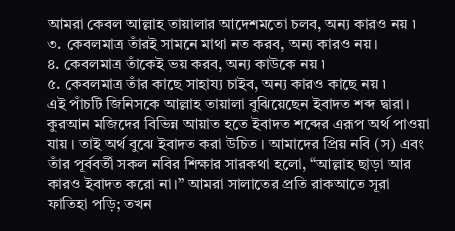আমরা কেবল আল্লাহ তায়ালার আদেশমতো চলব, অন্য কারও নয় ৷
৩. কেবলমাত্র তাঁরই সামনে মাথা নত করব, অন্য কারও নয়।
৪. কেবলমাত্র তাঁকেই ভয় করব, অন্য কাউকে নয় ৷
৫. কেবলমাত্র তাঁর কাছে সাহায্য চাইব, অন্য কারও কাছে নয় ৷
এই পাঁচটি জিনিসকে আল্লাহ তায়ালা বুঝিয়েছেন ইবাদত শব্দ দ্বারা। কুরআন মজিদের বিভিন্ন আয়াত হতে ইবাদত শব্দের এরূপ অর্থ পাওয়া যায় । তাই অর্থ বুঝে ইবাদত করা উচিত । আমাদের প্রিয় নবি (স) এবং তাঁর পূর্ববর্তী সকল নবির শিক্ষার সারকথা হলো, “আল্লাহ ছাড়া আর কারও ইবাদত করো না।” আমরা সালাতের প্রতি রাকআতে সূরা ফাতিহা পড়ি; তখন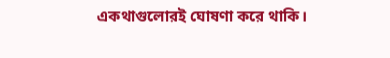একথাগুলোরই ঘোষণা করে থাকি।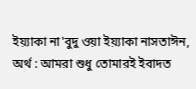ইয়্যাকা না'বুদু ওয়া ইয়্যাকা নাসতাঈন,
অর্থ : আমরা শুধু তোমারই ইবাদত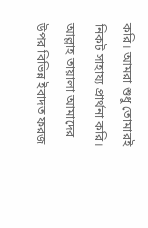করি। আমরা শুধু তোমারই নিকট সাহায্য প্রার্থনা করি।
আল্লাহ তায়ালা আমাদের উপর বিভিন্ন ইবাদত ফরজ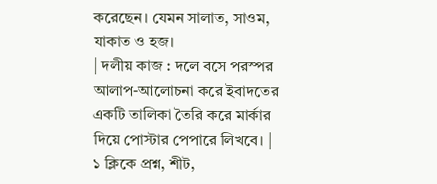করেছেন। যেমন সালাত, সাওম, যাকাত ও হজ।
| দলীয় কাজ : দলে বসে পরস্পর আলাপ-আলোচনা করে ইবাদতের একটি তালিকা তৈরি করে মার্কার দিয়ে পোস্টার পেপারে লিখবে। |
১ ক্লিকে প্রশ্ন, শীট,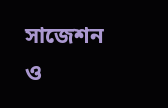সাজেশন ও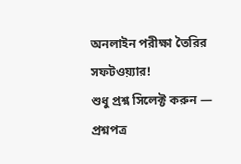অনলাইন পরীক্ষা তৈরির সফটওয়্যার!
শুধু প্রশ্ন সিলেক্ট করুন — প্রশ্নপত্র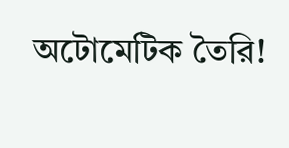অটোমেটিক তৈরি!